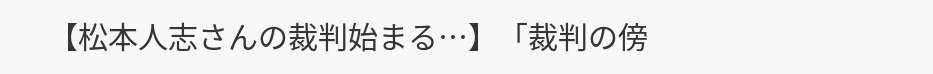【松本人志さんの裁判始まる…】「裁判の傍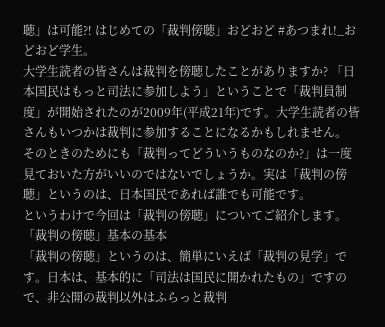聴」は可能⁈ はじめての「裁判傍聴」おどおど #あつまれ!_おどおど学生。
大学生読者の皆さんは裁判を傍聴したことがありますか? 「日本国民はもっと司法に参加しよう」ということで「裁判員制度」が開始されたのが2009年(平成21年)です。大学生読者の皆さんもいつかは裁判に参加することになるかもしれません。
そのときのためにも「裁判ってどういうものなのか?」は一度見ておいた方がいいのではないでしょうか。実は「裁判の傍聴」というのは、日本国民であれば誰でも可能です。
というわけで今回は「裁判の傍聴」についてご紹介します。
「裁判の傍聴」基本の基本
「裁判の傍聴」というのは、簡単にいえば「裁判の見学」です。日本は、基本的に「司法は国民に開かれたもの」ですので、非公開の裁判以外はふらっと裁判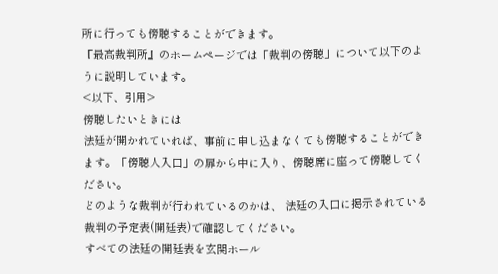所に行っても傍聴することができます。
『最高裁判所』のホームページでは「裁判の傍聴」について以下のように説明しています。
<以下、引用>
傍聴したいときには
法廷が開かれていれば、事前に申し込まなくても傍聴することができます。「傍聴人入口」の扉から中に入り、傍聴席に座って傍聴してください。
どのような裁判が行われているのかは、 法廷の入口に掲示されている裁判の予定表(開廷表)で確認してください。
すべての法廷の開廷表を玄関ホール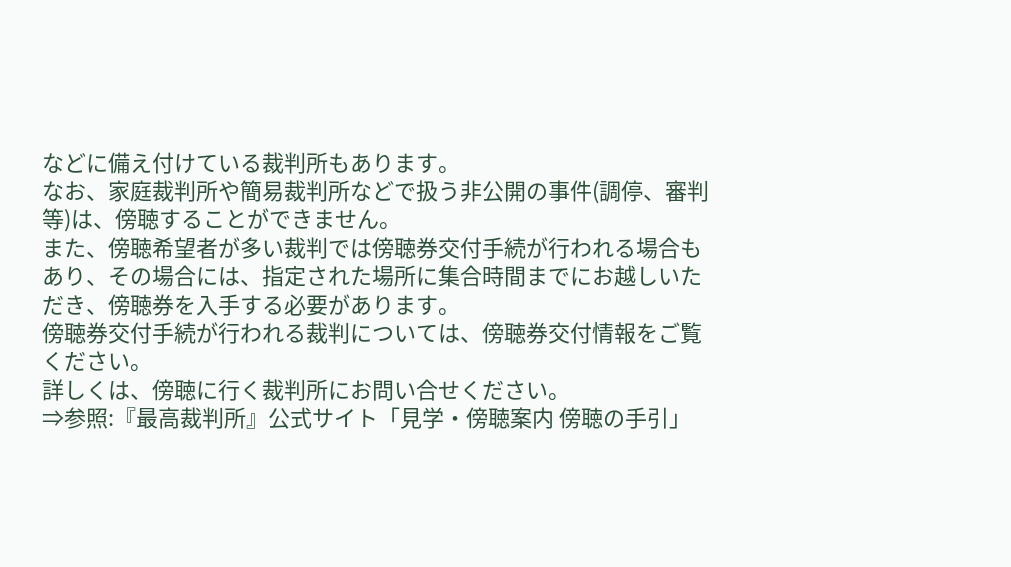などに備え付けている裁判所もあります。
なお、家庭裁判所や簡易裁判所などで扱う非公開の事件(調停、審判等)は、傍聴することができません。
また、傍聴希望者が多い裁判では傍聴券交付手続が行われる場合もあり、その場合には、指定された場所に集合時間までにお越しいただき、傍聴券を入手する必要があります。
傍聴券交付手続が行われる裁判については、傍聴券交付情報をご覧ください。
詳しくは、傍聴に行く裁判所にお問い合せください。
⇒参照:『最高裁判所』公式サイト「見学・傍聴案内 傍聴の手引」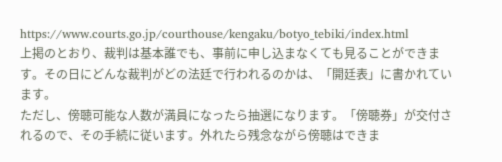https://www.courts.go.jp/courthouse/kengaku/botyo_tebiki/index.html
上掲のとおり、裁判は基本誰でも、事前に申し込まなくても見ることができます。その日にどんな裁判がどの法廷で行われるのかは、「開廷表」に書かれています。
ただし、傍聴可能な人数が満員になったら抽選になります。「傍聴券」が交付されるので、その手続に従います。外れたら残念ながら傍聴はできま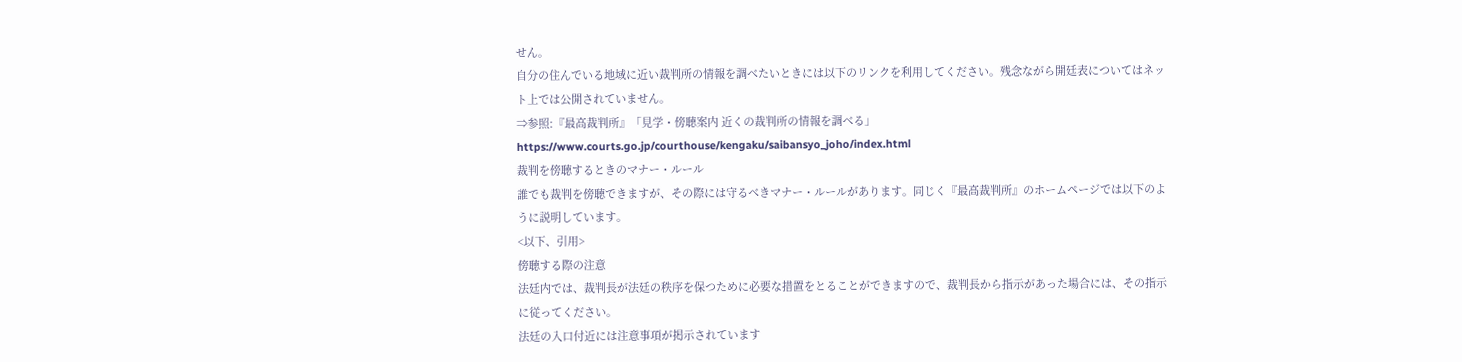せん。
自分の住んでいる地域に近い裁判所の情報を調べたいときには以下のリンクを利用してください。残念ながら開廷表についてはネット上では公開されていません。
⇒参照:『最高裁判所』「見学・傍聴案内 近くの裁判所の情報を調べる」
https://www.courts.go.jp/courthouse/kengaku/saibansyo_joho/index.html
裁判を傍聴するときのマナー・ルール
誰でも裁判を傍聴できますが、その際には守るべきマナー・ルールがあります。同じく『最高裁判所』のホームページでは以下のように説明しています。
<以下、引用>
傍聴する際の注意
法廷内では、裁判長が法廷の秩序を保つために必要な措置をとることができますので、裁判長から指示があった場合には、その指示に従ってください。
法廷の入口付近には注意事項が掲示されています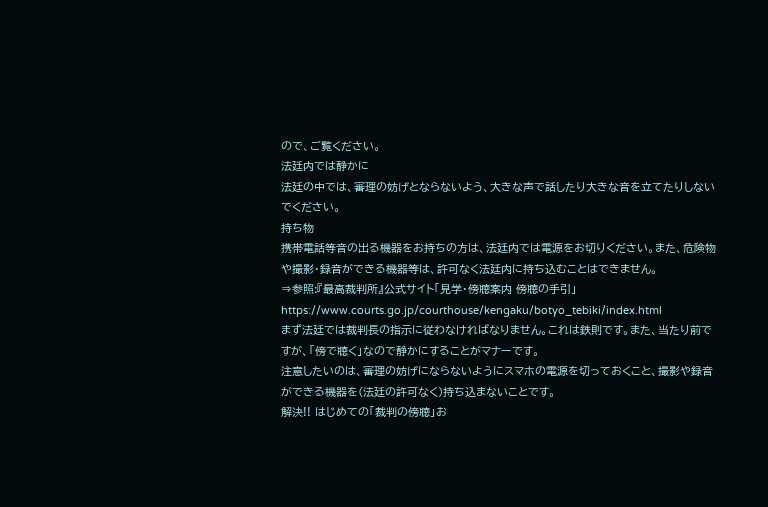ので、ご覧ください。
法廷内では静かに
法廷の中では、審理の妨げとならないよう、大きな声で話したり大きな音を立てたりしないでください。
持ち物
携帯電話等音の出る機器をお持ちの方は、法廷内では電源をお切りください。また、危険物や撮影・録音ができる機器等は、許可なく法廷内に持ち込むことはできません。
⇒参照:『最高裁判所』公式サイト「見学・傍聴案内 傍聴の手引」
https://www.courts.go.jp/courthouse/kengaku/botyo_tebiki/index.html
まず法廷では裁判長の指示に従わなければなりません。これは鉄則です。また、当たり前ですが、「傍で聴く」なので静かにすることがマナーです。
注意したいのは、審理の妨げにならないようにスマホの電源を切っておくこと、撮影や録音ができる機器を(法廷の許可なく)持ち込まないことです。
解決!! はじめての「裁判の傍聴」お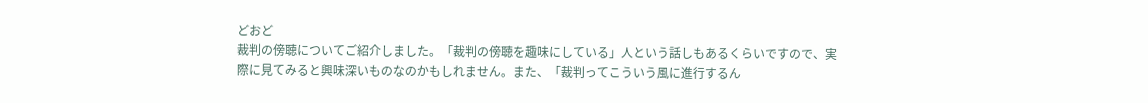どおど
裁判の傍聴についてご紹介しました。「裁判の傍聴を趣味にしている」人という話しもあるくらいですので、実際に見てみると興味深いものなのかもしれません。また、「裁判ってこういう風に進行するん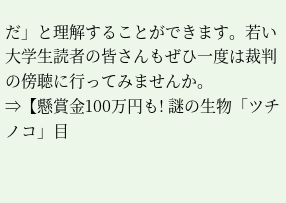だ」と理解することができます。若い大学生読者の皆さんもぜひ一度は裁判の傍聴に行ってみませんか。
⇒【懸賞金100万円も! 謎の生物「ツチノコ」目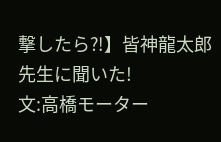撃したら⁈】皆神龍太郎先生に聞いた!
文:高橋モーター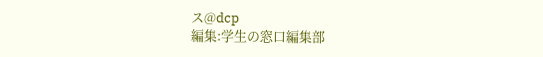ス@dcp
編集:学生の窓口編集部